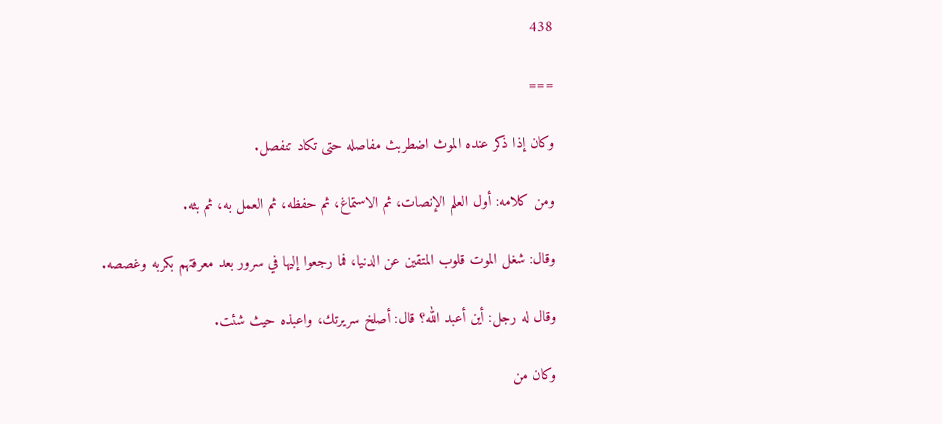438

===

وكان إذا ذكر عنده الموث اضطربث مفاصله حتى تكاد تنفصل.

ومن كلامه: أول العلم الإنصات، ثم الاستماغ، ثم حفظه، ثم العمل به، ثم بثه.

وقال: شغل الموت قلوب المتقين عن الدنيا، فما رجعوا إليها في سرور بعد معرفتهم بكربه وغصصه.

وقال له رجل: أين أعبد الله؟ قال: أصلخ سريرتك، واعبذه حيث شئت.

وكان من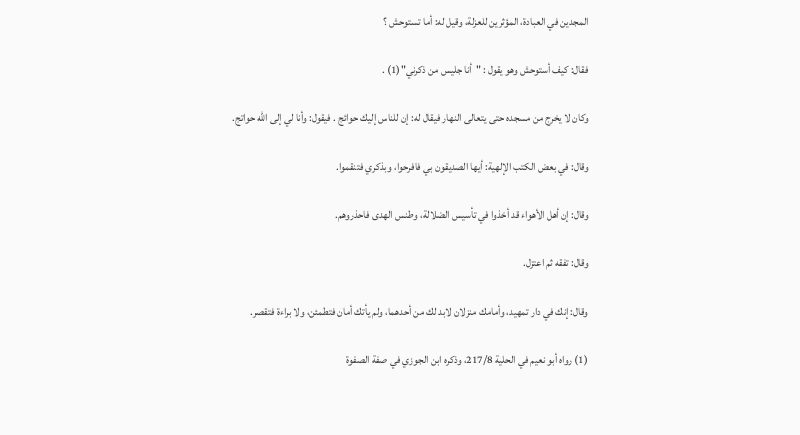المجدين في العبادة، المؤثرين للعزلة، وقيل له: أما تستوحش ؟

فقال: كيف أستوحش وهو يقول : "أنا جليس من ذكرني"(1) .

وكان لا يخرج من مسجده حتى يتعالى النهار فيقال له: إن للناس إليك حوائج . فيقول: وأنا لي إلى الله حواتج.

وقال: في بعض الكتب الإلهية: أيها الصديقون بي فافرحوا، وبذكري فتنقموا.

وقال: إن أهل الأهواء قد أخذوا في تأسيس الضلالة، وطنس الهدى فاحذروهم.

وقال: تفقه ثم اعتزل.

وقال: إنك في دار تمهيد، وأمامك منزلان لابد لك من أحدهما، ولم يأتك أمان فتطمئن، ولا براءة فتقصر.

(1) رواه أبو نعيم في الحلية 217/8، وذكره ابن الجوزي في صفة الصفوة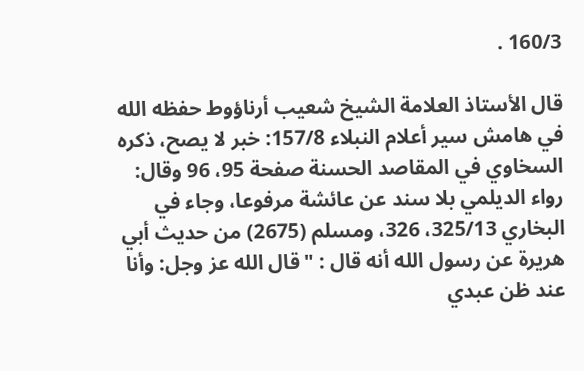160/3 .

قال الأستاذ العلامة الشيخ شعيب أرناؤوط حفظه الله في هامش سير أعلام النبلاء 157/8: خبر لا يصح، ذكره السخاوي في المقاصد الحسنة صفحة 95، 96 وقال: رواء الديلمي بلا سند عن عائشة مرفوعا، وجاء في البخاري 325/13، 326، ومسلم (2675) من حديث أبي هريرة عن رسول الله أنه قال : "قال الله عز وجل: وأنا عند ظن عبدي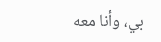بي، وأنا معه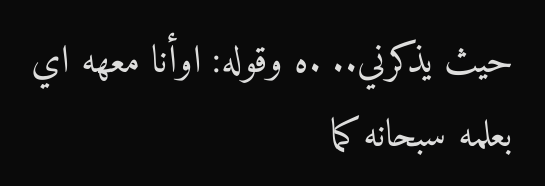حيث يذكرني.. .ه وقوله: اوأنا معهه اي بعلمه سبحانه كما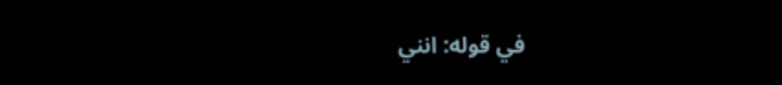في قوله: انني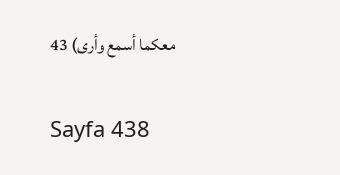معكما أسمع وأرى) 43

Sayfa 438